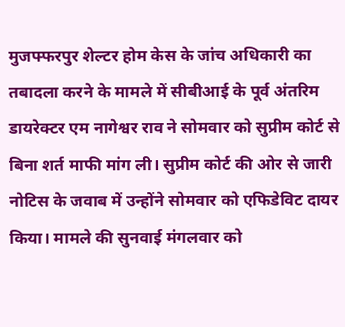मुजफ्फरपुर शेल्टर होम केस के जांच अधिकारी का तबादला करने के मामले में सीबीआई के पूर्व अंतरिम डायरेक्टर एम नागेश्वर राव ने सोमवार को सुप्रीम कोर्ट से बिना शर्त माफी मांग ली। सुप्रीम कोर्ट की ओर से जारी नोटिस के जवाब में उन्होंने सोमवार को एफिडेविट दायर किया। मामले की सुनवाई मंगलवार को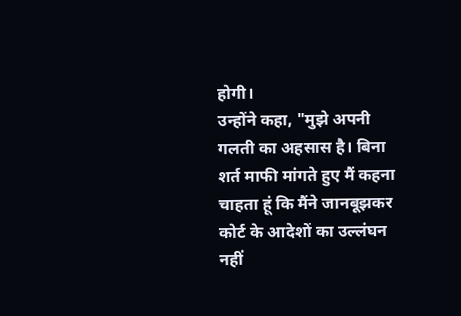होगी।
उन्होंने कहा, "मुझे अपनी गलती का अहसास है। बिना शर्त माफी मांगते हुए मैं कहना चाहता हूं कि मैंने जानबूझकर कोर्ट के आदेशों का उल्लंघन नहीं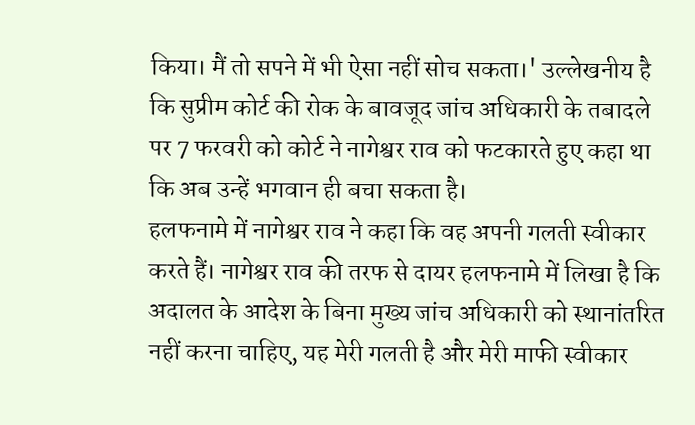किया। मैं तो सपने में भी ऐसा नहीं सोच सकता।' उल्लेखनीय है कि सुप्रीम कोर्ट की रोक के बावजूद जांच अधिकारी के तबादले पर 7 फरवरी को कोर्ट ने नागेश्वर राव को फटकारते हुए कहा था कि अब उन्हें भगवान ही बचा सकता है।
हलफनामे में नागेश्वर राव ने कहा कि वह अपनी गलती स्वीकार करते हैं। नागेश्वर राव की तरफ से दायर हलफनामे में लिखा है कि अदालत के आदेश के बिना मुख्य जांच अधिकारी को स्थानांतरित नहीं करना चाहिए, यह मेरी गलती है और मेरी माफी स्वीकार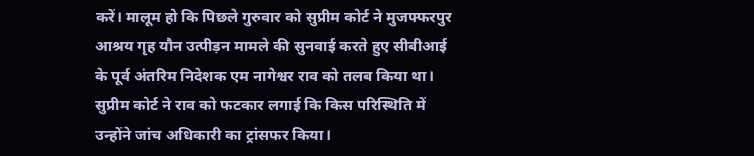करें। मालूम हो कि पिछले गुरुवार को सुप्रीम कोर्ट ने मुजफ्फरपुर आश्रय गृह यौन उत्पीड़न मामले की सुनवाई करते हुए सीबीआई के पूर्व अंतरिम निदेशक एम नागेश्वर राव को तलब किया था। सुप्रीम कोर्ट ने राव को फटकार लगाई कि किस परिस्थिति में उन्होंने जांच अधिकारी का ट्रांसफर किया।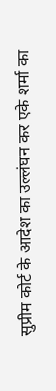सुप्रीम कोर्ट के आदेश का उल्लंघन कर एके शर्मा का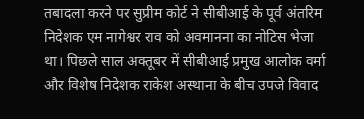तबादला करने पर सुप्रीम कोर्ट ने सीबीआई के पूर्व अंतरिम निदेशक एम नागेश्वर राव को अवमानना का नोटिस भेजा था। पिछले साल अक्तूबर में सीबीआई प्रमुख आलोक वर्मा और विशेष निदेशक राकेश अस्थाना के बीच उपजे विवाद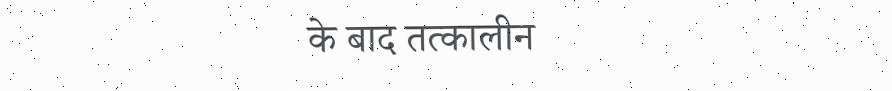के बाद तत्कालीन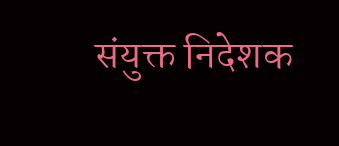संयुक्त निदेशक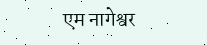एम नागेश्वर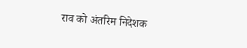राव को अंतरिम निदेशक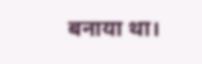बनाया था।